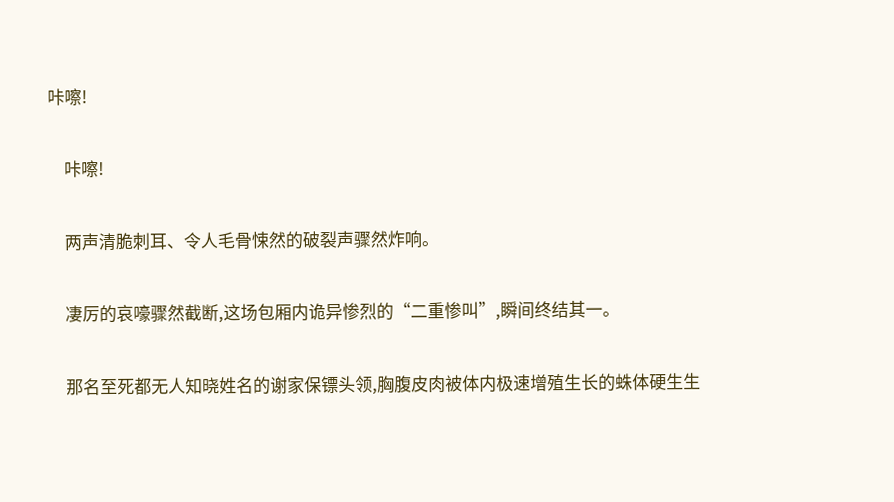咔嚓!

    咔嚓!

    两声清脆刺耳、令人毛骨悚然的破裂声骤然炸响。

    凄厉的哀嚎骤然截断,这场包厢内诡异惨烈的“二重惨叫”,瞬间终结其一。

    那名至死都无人知晓姓名的谢家保镖头领,胸腹皮肉被体内极速增殖生长的蛛体硬生生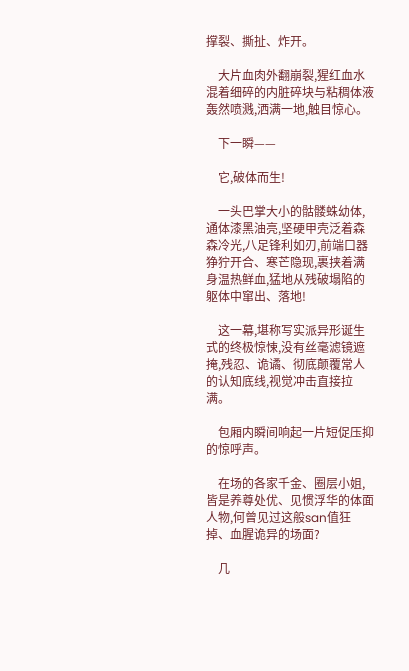撑裂、撕扯、炸开。

    大片血肉外翻崩裂,猩红血水混着细碎的内脏碎块与粘稠体液轰然喷溅,洒满一地,触目惊心。

    下一瞬——

    它,破体而生!

    一头巴掌大小的骷髅蛛幼体,通体漆黑油亮,坚硬甲壳泛着森森冷光,八足锋利如刃,前端口器狰狞开合、寒芒隐现,裹挟着满身温热鲜血,猛地从残破塌陷的躯体中窜出、落地!

    这一幕,堪称写实派异形诞生式的终极惊悚,没有丝毫滤镜遮掩,残忍、诡谲、彻底颠覆常人的认知底线,视觉冲击直接拉满。

    包厢内瞬间响起一片短促压抑的惊呼声。

    在场的各家千金、圈层小姐,皆是养尊处优、见惯浮华的体面人物,何曾见过这般san值狂掉、血腥诡异的场面?

    几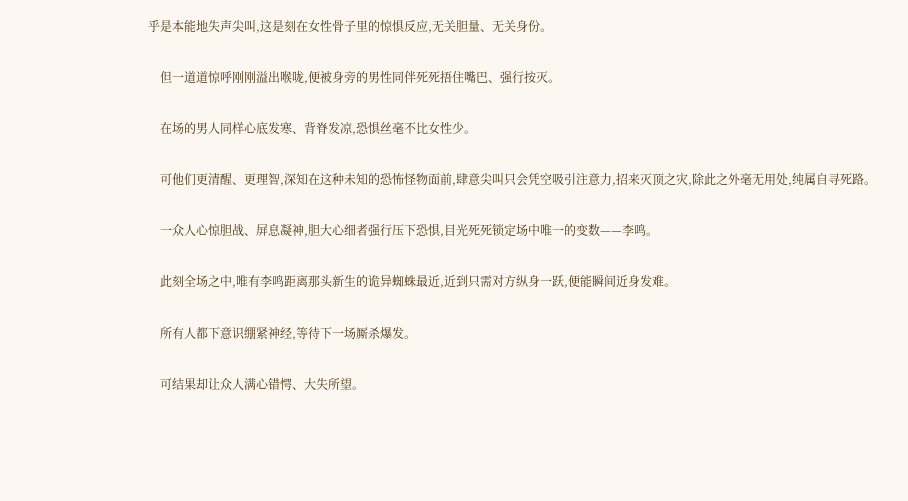乎是本能地失声尖叫,这是刻在女性骨子里的惊惧反应,无关胆量、无关身份。

    但一道道惊呼刚刚溢出喉咙,便被身旁的男性同伴死死捂住嘴巴、强行按灭。

    在场的男人同样心底发寒、背脊发凉,恐惧丝毫不比女性少。

    可他们更清醒、更理智,深知在这种未知的恐怖怪物面前,肆意尖叫只会凭空吸引注意力,招来灭顶之灾,除此之外毫无用处,纯属自寻死路。

    一众人心惊胆战、屏息凝神,胆大心细者强行压下恐惧,目光死死锁定场中唯一的变数——李鸣。

    此刻全场之中,唯有李鸣距离那头新生的诡异蜘蛛最近,近到只需对方纵身一跃,便能瞬间近身发难。

    所有人都下意识绷紧神经,等待下一场厮杀爆发。

    可结果却让众人满心错愕、大失所望。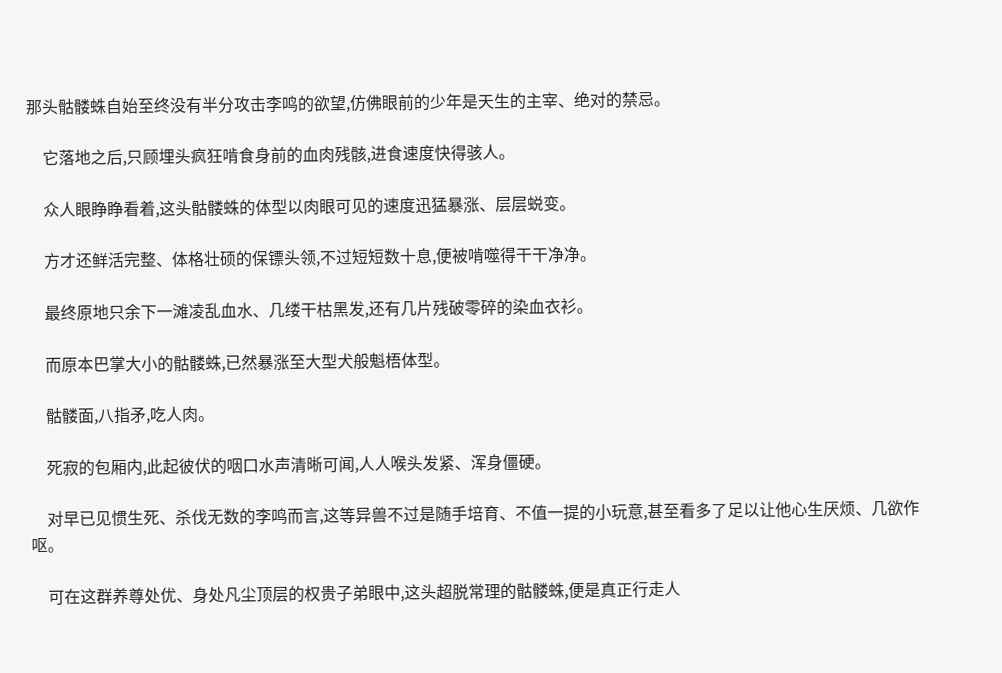那头骷髅蛛自始至终没有半分攻击李鸣的欲望,仿佛眼前的少年是天生的主宰、绝对的禁忌。

    它落地之后,只顾埋头疯狂啃食身前的血肉残骸,进食速度快得骇人。

    众人眼睁睁看着,这头骷髅蛛的体型以肉眼可见的速度迅猛暴涨、层层蜕变。

    方才还鲜活完整、体格壮硕的保镖头领,不过短短数十息,便被啃噬得干干净净。

    最终原地只余下一滩凌乱血水、几缕干枯黑发,还有几片残破零碎的染血衣衫。

    而原本巴掌大小的骷髅蛛,已然暴涨至大型犬般魁梧体型。

    骷髅面,八指矛,吃人肉。

    死寂的包厢内,此起彼伏的咽口水声清晰可闻,人人喉头发紧、浑身僵硬。

    对早已见惯生死、杀伐无数的李鸣而言,这等异兽不过是随手培育、不值一提的小玩意,甚至看多了足以让他心生厌烦、几欲作呕。

    可在这群养尊处优、身处凡尘顶层的权贵子弟眼中,这头超脱常理的骷髅蛛,便是真正行走人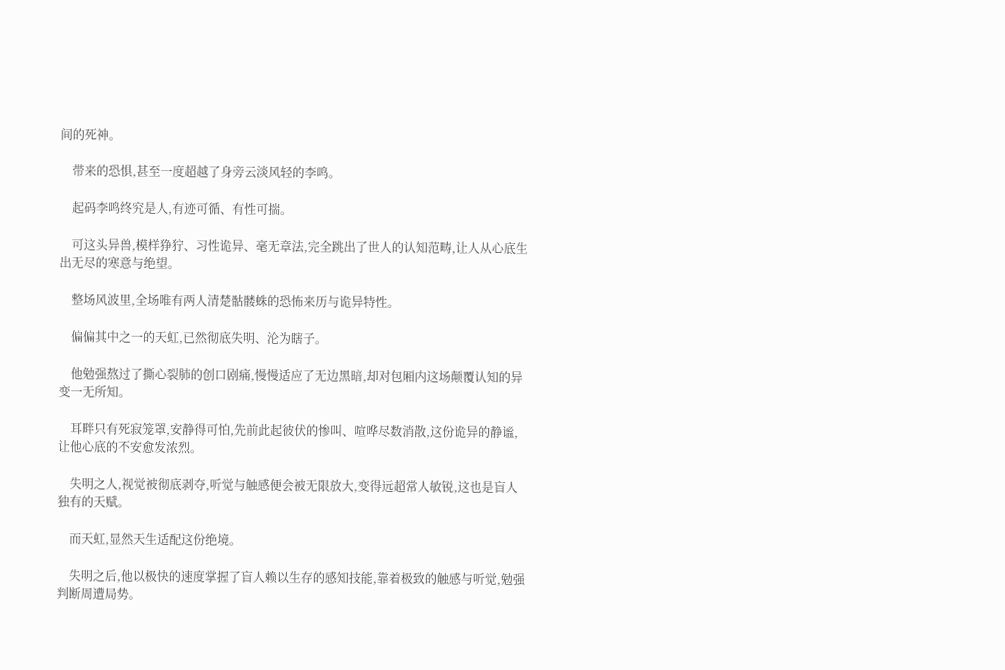间的死神。

    带来的恐惧,甚至一度超越了身旁云淡风轻的李鸣。

    起码李鸣终究是人,有迹可循、有性可揣。

    可这头异兽,模样狰狞、习性诡异、毫无章法,完全跳出了世人的认知范畴,让人从心底生出无尽的寒意与绝望。

    整场风波里,全场唯有两人清楚骷髅蛛的恐怖来历与诡异特性。

    偏偏其中之一的天虹,已然彻底失明、沦为瞎子。

    他勉强熬过了撕心裂肺的创口剧痛,慢慢适应了无边黑暗,却对包厢内这场颠覆认知的异变一无所知。

    耳畔只有死寂笼罩,安静得可怕,先前此起彼伏的惨叫、喧哗尽数消散,这份诡异的静谧,让他心底的不安愈发浓烈。

    失明之人,视觉被彻底剥夺,听觉与触感便会被无限放大,变得远超常人敏锐,这也是盲人独有的天赋。

    而天虹,显然天生适配这份绝境。

    失明之后,他以极快的速度掌握了盲人赖以生存的感知技能,靠着极致的触感与听觉,勉强判断周遭局势。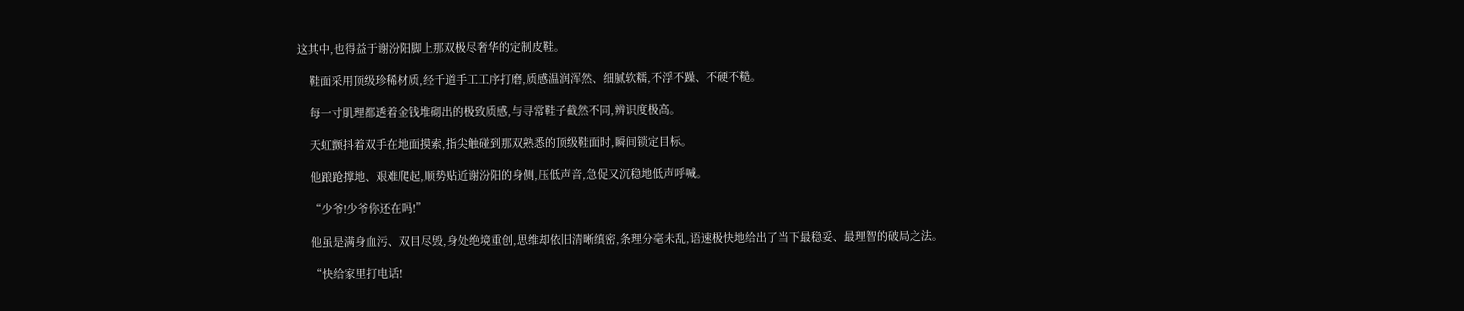这其中,也得益于谢汾阳脚上那双极尽奢华的定制皮鞋。

    鞋面采用顶级珍稀材质,经千道手工工序打磨,质感温润浑然、细腻软糯,不浮不躁、不硬不糙。

    每一寸肌理都透着金钱堆砌出的极致质感,与寻常鞋子截然不同,辨识度极高。

    天虹颤抖着双手在地面摸索,指尖触碰到那双熟悉的顶级鞋面时,瞬间锁定目标。

    他踉跄撑地、艰难爬起,顺势贴近谢汾阳的身侧,压低声音,急促又沉稳地低声呼喊。

    “少爷!少爷你还在吗!”

    他虽是满身血污、双目尽毁,身处绝境重创,思维却依旧清晰缜密,条理分毫未乱,语速极快地给出了当下最稳妥、最理智的破局之法。

    “快给家里打电话!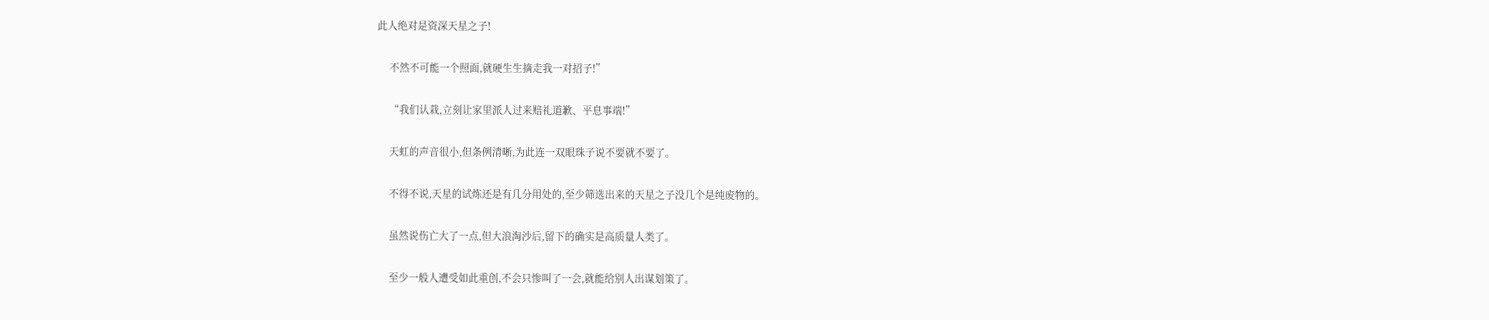此人绝对是资深天星之子!

    不然不可能一个照面,就硬生生摘走我一对招子!”

    “我们认栽,立刻让家里派人过来赔礼道歉、平息事端!”

    天虹的声音很小,但条例清晰,为此连一双眼珠子说不要就不要了。

    不得不说,天星的试炼还是有几分用处的,至少筛选出来的天星之子没几个是纯废物的。

    虽然说伤亡大了一点,但大浪淘沙后,留下的确实是高质量人类了。

    至少一般人遭受如此重创,不会只惨叫了一会,就能给别人出谋划策了。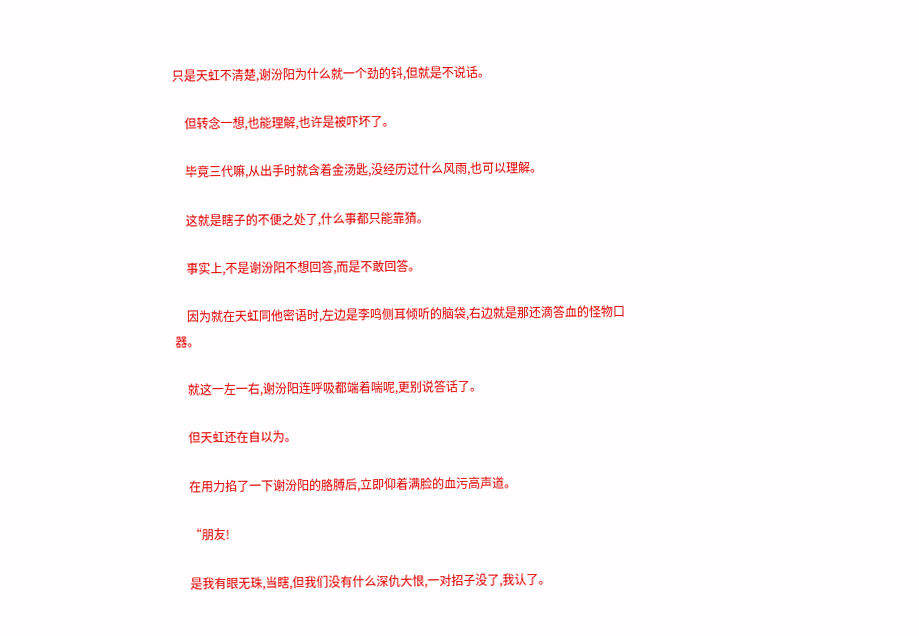只是天虹不清楚,谢汾阳为什么就一个劲的钭,但就是不说话。

    但转念一想,也能理解,也许是被吓坏了。

    毕竟三代嘛,从出手时就含着金汤匙,没经历过什么风雨,也可以理解。

    这就是瞎子的不便之处了,什么事都只能靠猜。

    事实上,不是谢汾阳不想回答,而是不敢回答。

    因为就在天虹同他密语时,左边是李鸣侧耳倾听的脑袋,右边就是那还滴答血的怪物口器。

    就这一左一右,谢汾阳连呼吸都端着喘呢,更别说答话了。

    但天虹还在自以为。

    在用力掐了一下谢汾阳的胳膊后,立即仰着满脸的血污高声道。

    “朋友!

    是我有眼无珠,当瞎,但我们没有什么深仇大恨,一对招子没了,我认了。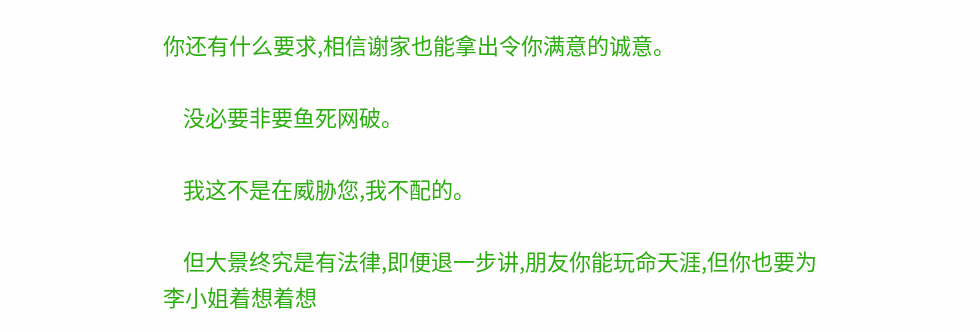你还有什么要求,相信谢家也能拿出令你满意的诚意。

    没必要非要鱼死网破。

    我这不是在威胁您,我不配的。

    但大景终究是有法律,即便退一步讲,朋友你能玩命天涯,但你也要为李小姐着想着想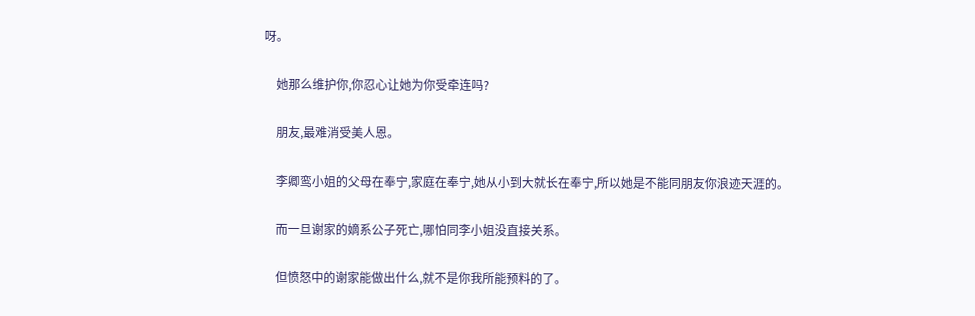呀。

    她那么维护你,你忍心让她为你受牵连吗?

    朋友,最难消受美人恩。

    李卿鸾小姐的父母在奉宁,家庭在奉宁,她从小到大就长在奉宁,所以她是不能同朋友你浪迹天涯的。

    而一旦谢家的嫡系公子死亡,哪怕同李小姐没直接关系。

    但愤怒中的谢家能做出什么,就不是你我所能预料的了。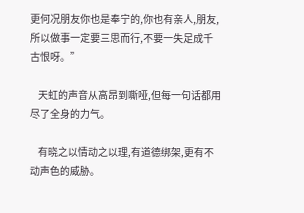更何况朋友你也是奉宁的,你也有亲人,朋友,所以做事一定要三思而行,不要一失足成千古恨呀。”

    天虹的声音从高昂到嘶哑,但每一句话都用尽了全身的力气。

    有晓之以情动之以理,有道德绑架,更有不动声色的威胁。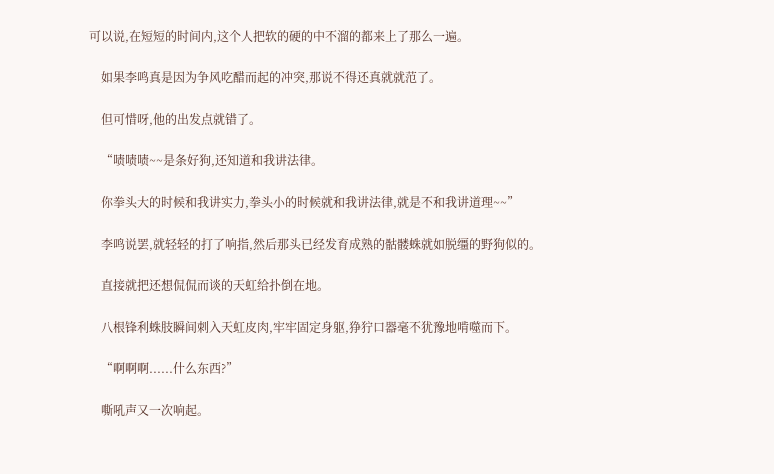可以说,在短短的时间内,这个人把软的硬的中不溜的都来上了那么一遍。

    如果李鸣真是因为争风吃醋而起的冲突,那说不得还真就就范了。

    但可惜呀,他的出发点就错了。

    “啧啧啧~~是条好狗,还知道和我讲法律。

    你拳头大的时候和我讲实力,拳头小的时候就和我讲法律,就是不和我讲道理~~”

    李鸣说罢,就轻轻的打了响指,然后那头已经发育成熟的骷髅蛛就如脱缰的野狗似的。

    直接就把还想侃侃而谈的天虹给扑倒在地。

    八根锋利蛛肢瞬间刺入天虹皮肉,牢牢固定身躯,狰狞口器毫不犹豫地啃噬而下。

    “啊啊啊......什么东西?”

    嘶吼声又一次响起。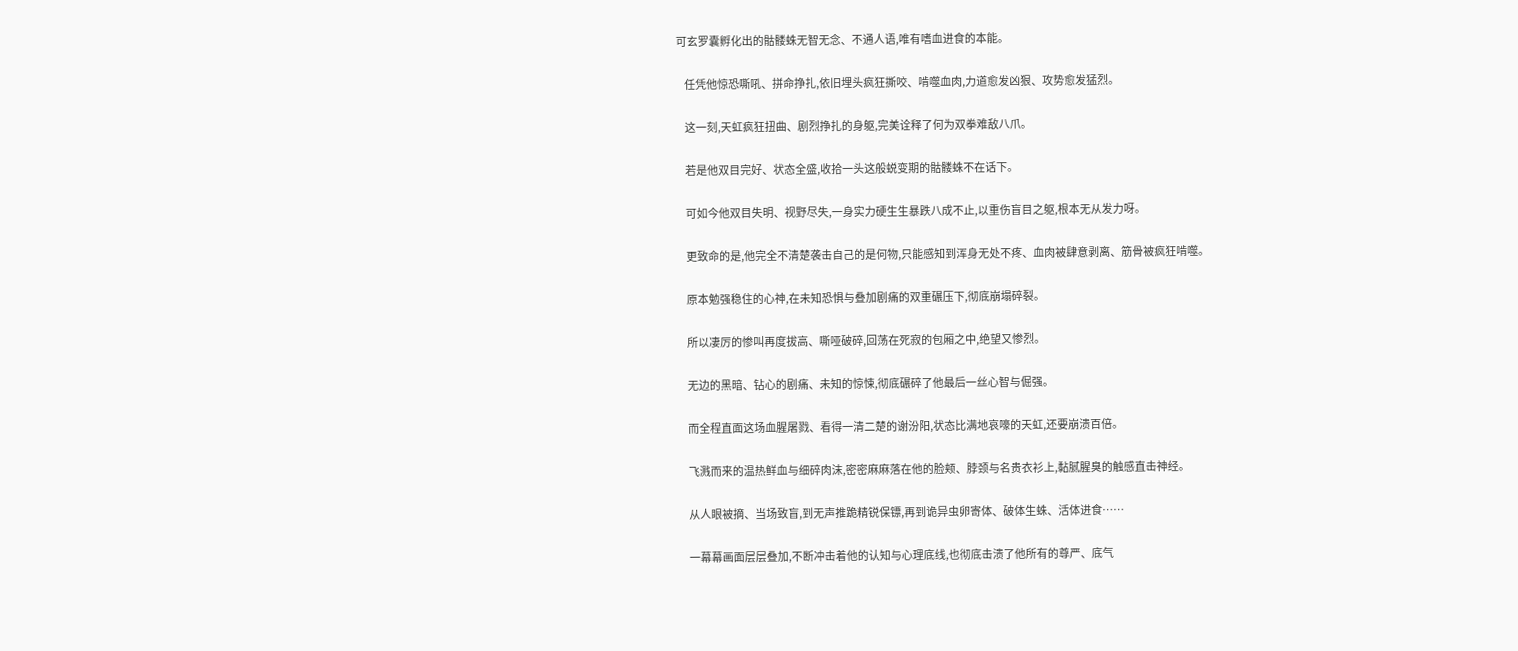可玄罗囊孵化出的骷髅蛛无智无念、不通人语,唯有嗜血进食的本能。

    任凭他惊恐嘶吼、拼命挣扎,依旧埋头疯狂撕咬、啃噬血肉,力道愈发凶狠、攻势愈发猛烈。

    这一刻,天虹疯狂扭曲、剧烈挣扎的身躯,完美诠释了何为双拳难敌八爪。

    若是他双目完好、状态全盛,收拾一头这般蜕变期的骷髅蛛不在话下。

    可如今他双目失明、视野尽失,一身实力硬生生暴跌八成不止,以重伤盲目之躯,根本无从发力呀。

    更致命的是,他完全不清楚袭击自己的是何物,只能感知到浑身无处不疼、血肉被肆意剥离、筋骨被疯狂啃噬。

    原本勉强稳住的心神,在未知恐惧与叠加剧痛的双重碾压下,彻底崩塌碎裂。

    所以凄厉的惨叫再度拔高、嘶哑破碎,回荡在死寂的包厢之中,绝望又惨烈。

    无边的黑暗、钻心的剧痛、未知的惊悚,彻底碾碎了他最后一丝心智与倔强。

    而全程直面这场血腥屠戮、看得一清二楚的谢汾阳,状态比满地哀嚎的天虹,还要崩溃百倍。

    飞溅而来的温热鲜血与细碎肉沫,密密麻麻落在他的脸颊、脖颈与名贵衣衫上,黏腻腥臭的触感直击神经。

    从人眼被摘、当场致盲,到无声推跪精锐保镖,再到诡异虫卵寄体、破体生蛛、活体进食……

    一幕幕画面层层叠加,不断冲击着他的认知与心理底线,也彻底击溃了他所有的尊严、底气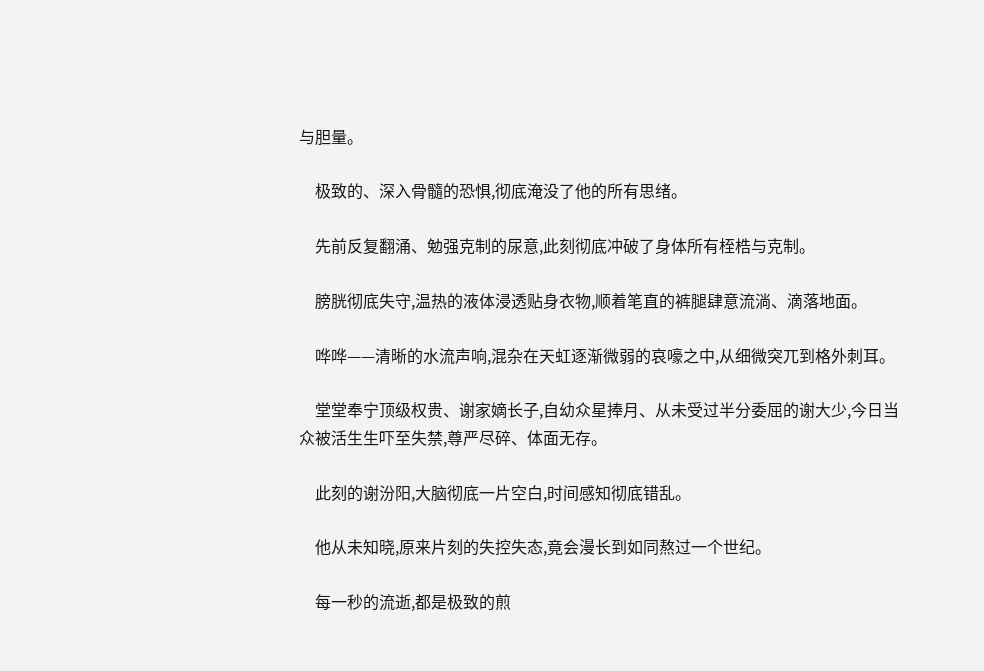与胆量。

    极致的、深入骨髓的恐惧,彻底淹没了他的所有思绪。

    先前反复翻涌、勉强克制的尿意,此刻彻底冲破了身体所有桎梏与克制。

    膀胱彻底失守,温热的液体浸透贴身衣物,顺着笔直的裤腿肆意流淌、滴落地面。

    哗哗——清晰的水流声响,混杂在天虹逐渐微弱的哀嚎之中,从细微突兀到格外刺耳。

    堂堂奉宁顶级权贵、谢家嫡长子,自幼众星捧月、从未受过半分委屈的谢大少,今日当众被活生生吓至失禁,尊严尽碎、体面无存。

    此刻的谢汾阳,大脑彻底一片空白,时间感知彻底错乱。

    他从未知晓,原来片刻的失控失态,竟会漫长到如同熬过一个世纪。

    每一秒的流逝,都是极致的煎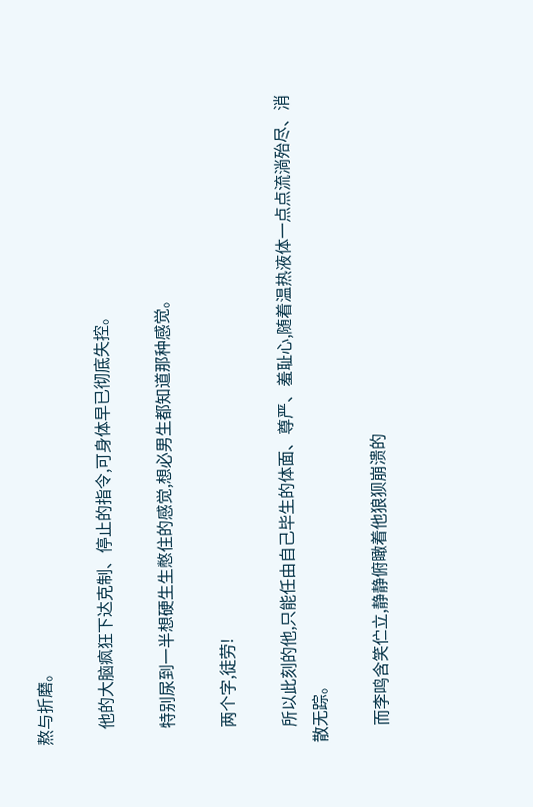熬与折磨。

    他的大脑疯狂下达克制、停止的指令,可身体早已彻底失控。

    特别尿到一半想硬生生憋住的感觉,想必男生都知道那种感觉。

    两个字,徒劳!

    所以此刻的他,只能任由自己毕生的体面、尊严、羞耻心,随着温热液体一点点流淌殆尽、消散无踪。

    而李鸣含笑伫立,静静俯瞰着他狼狈崩溃的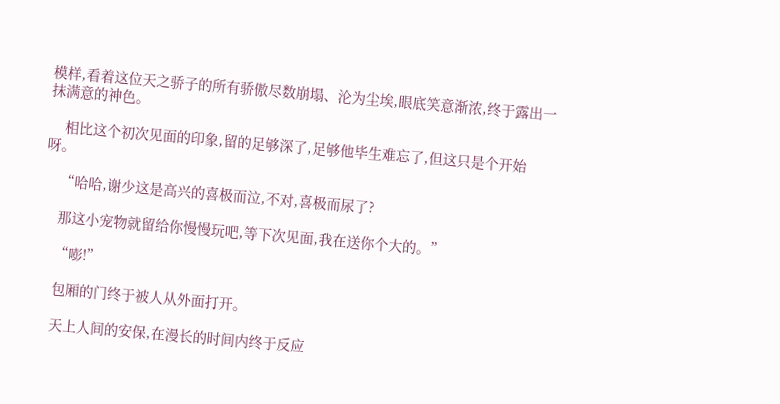模样,看着这位天之骄子的所有骄傲尽数崩塌、沦为尘埃,眼底笑意渐浓,终于露出一抹满意的神色。

    相比这个初次见面的印象,留的足够深了,足够他毕生难忘了,但这只是个开始呀。

    “哈哈,谢少这是高兴的喜极而泣,不对,喜极而尿了?

    那这小宠物就留给你慢慢玩吧,等下次见面,我在送你个大的。”

    “嘭!”

    包厢的门终于被人从外面打开。

    天上人间的安保,在漫长的时间内终于反应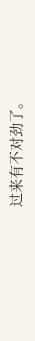过来有不对劲了。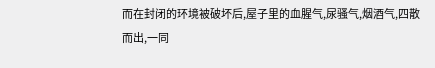而在封闭的环境被破坏后,屋子里的血腥气,尿骚气,烟酒气,四散而出,一同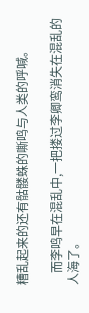糟乱起来的还有骷髅蛛的嘶鸣与人类的呼喊。

    而李鸣早在混乱中,一把搂过李卿鸾消失在混乱的人海了。